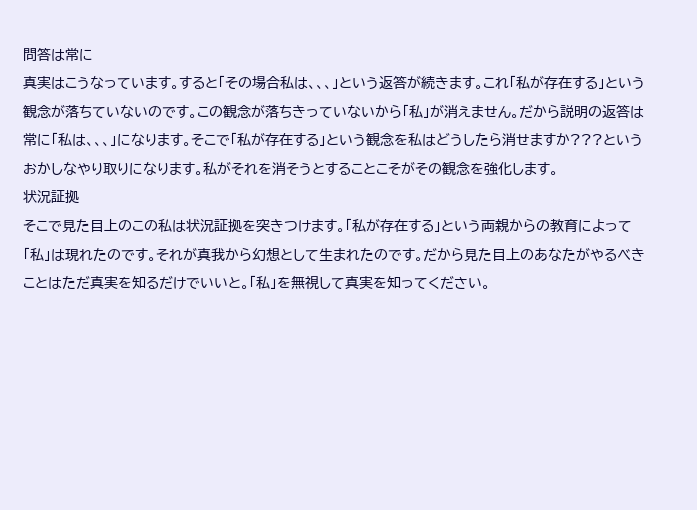問答は常に
真実はこうなっています。すると「その場合私は、、、」という返答が続きます。これ「私が存在する」という観念が落ちていないのです。この観念が落ちきっていないから「私」が消えません。だから説明の返答は常に「私は、、、」になります。そこで「私が存在する」という観念を私はどうしたら消せますか???というおかしなやり取りになります。私がそれを消そうとすることこそがその観念を強化します。
状況証拠
そこで見た目上のこの私は状況証拠を突きつけます。「私が存在する」という両親からの教育によって「私」は現れたのです。それが真我から幻想として生まれたのです。だから見た目上のあなたがやるべきことはただ真実を知るだけでいいと。「私」を無視して真実を知ってください。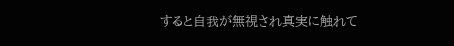すると自我が無視され真実に触れて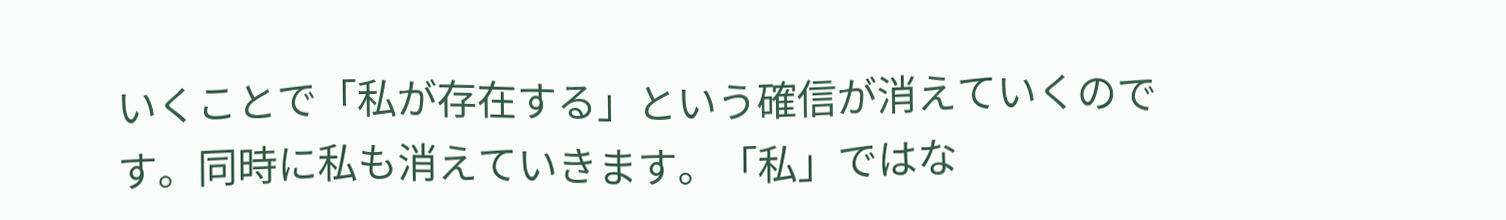いくことで「私が存在する」という確信が消えていくのです。同時に私も消えていきます。「私」ではな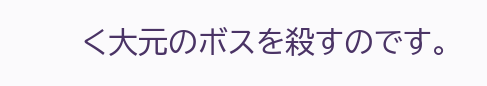く大元のボスを殺すのです。